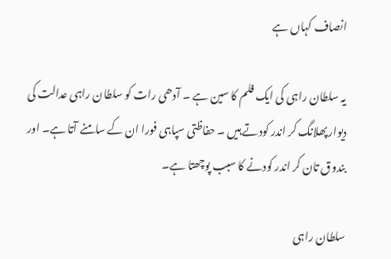انصاف کہاں ہے

یہ سلطان راہی کی ایک فلم کا سین ہے ۔ آدھی رات کو سلطان راہی عدالت کی دیوار پھلانگ کر اندر کودتے ہیں ۔ حفاظتی سپاہی فورا ان کے سامنے آتا ہے۔ اور بندوق تان کر اندر کودنے کا سبب پوچھتا ہے۔

سلطان راہی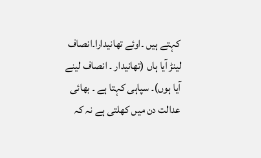کہتے ہیں ۔اوئے تھانیدارا۔انصاف لینڑ آیا ہاں (تھانیدار ۔ انصاف لینے آیا ہوں)۔ سپاہی کہتا ہے ۔ بھائی عدالت دن میں کھلتی ہے نہ کہ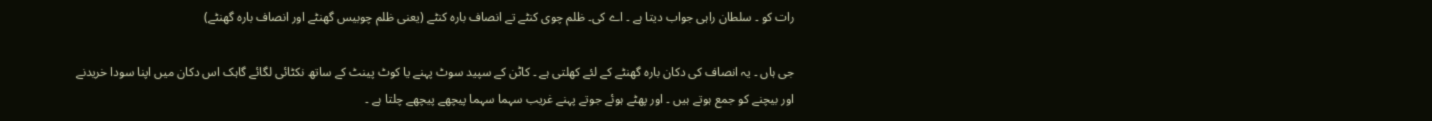رات کو ۔ سلطان راہی جواب دیتا ہے ۔ اے کی۔ ظلم چوی کنٹے تے انصاف بارہ کنٹے (یعنی ظلم چوبیس گھنٹے اور انصاف بارہ گھنٹے)

جی ہاں ۔ یہ انصاف کی دکان بارہ گھنٹے کے لئے کھلتی ہے ۔ کاٹن کے سپید سوٹ پہنے یا کوٹ پینٹ کے ساتھ نکٹائی لگائے گاہک اس دکان میں اپنا سودا خریدنے اور بیچنے کو جمع ہوتے ہیں ۔ اور پھٹے ہوئے جوتے پہنے غریب سہما سہما پیچھے پیچھے چلتا ہے ۔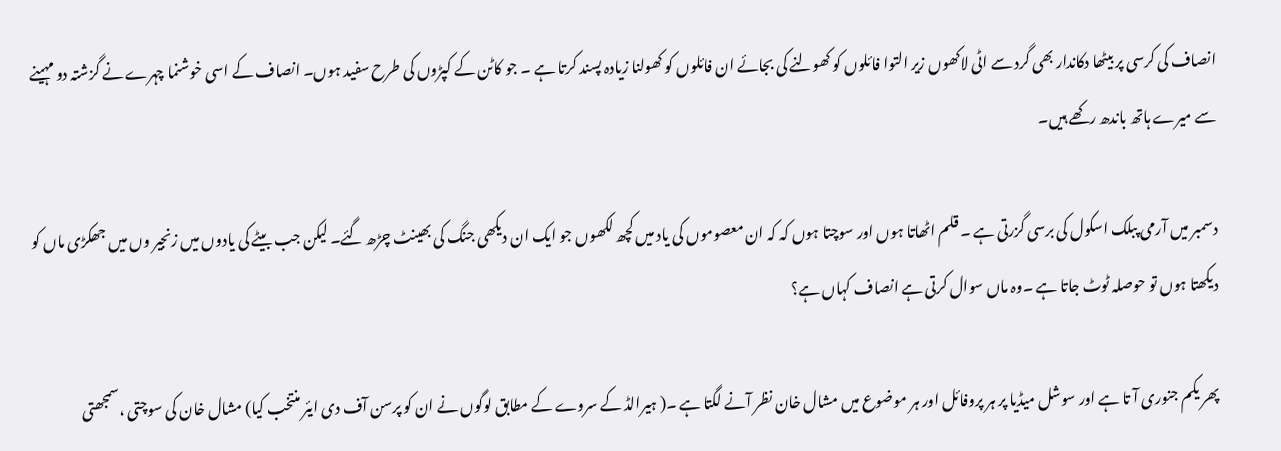انصاف کی کرسی پر بیٹھا دکاندار بھی گرد سے اٹی لاکھوں زیر التوا فائلوں کو کھولنے کی بجائے ان فائلوں کو کھولنا زیادہ پسند کرتا ہے ۔ جو کاٹن کے کپڑوں کی طرح سفید ہوں۔ انصاف کے اسی خوشنما چہرے نے گزشتہ دو مہینے سے میرے ہاتھ باندھ رکھے ہیں۔

دسمبر میں آرمی پبلک اسکول کی برسی گزرتی ہے ۔ قلم اٹھاتا ہوں اور سوچتا ہوں کہ کہ ان معصوموں کی یاد میں کچھ لکھوں جو ایک ان دیکھی جنگ کی بھینٹ چڑھ گئے۔ لیکن جب بیٹے کی یادوں میں زنجیر وں میں جھکڑی ماں کو دیکھتا ہوں تو حوصلہ ٹوٹ جاتا ہے ۔وہ ماں سوال کرتی ہے انصاف کہاں ہے؟

پھر یکم جنوری آ تا ہے اور سوشل میڈیا پر ہر پروفائل اور ہر موضوع میں مشال خان نظر آنے لگتا ہے ۔( ہیرالڈ کے سروے کے مطابق لوگوں نے ان کو پرسن آف دی ایئر منتخب کیا) مشال خان کی سوچتی ،سمجھتی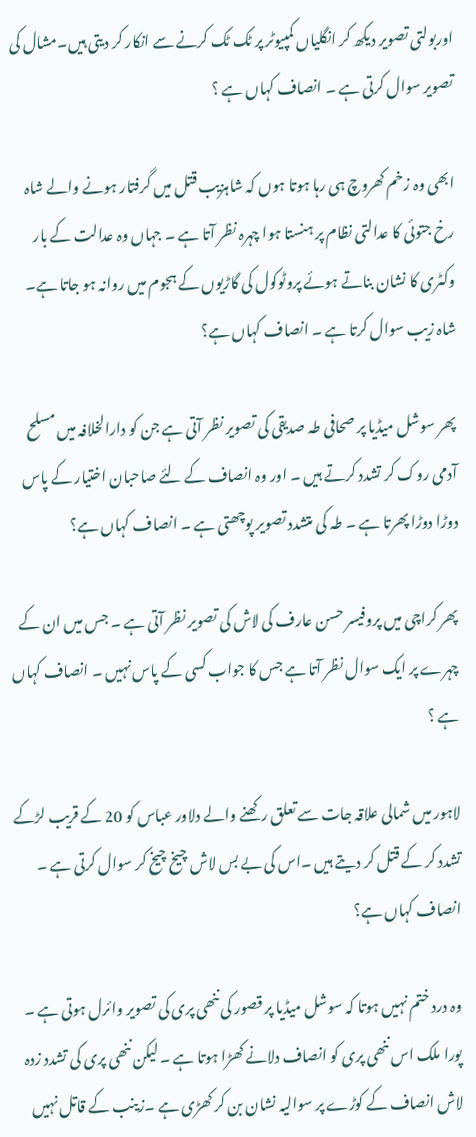اوربولتی تصویر دیکھ کر انگلیاں کمپیوٹر پر ٹک ٹک کرنے سے انکار کر دیتی ہیں۔مشال کی تصویر سوال کرتی ہے ۔ انصاف کہاں ہے ؟

ابھی وہ زخم کھروچ ہی رہا ہوتا ہوں کہ شاہزیب قتل میں گرفتار ہونے والے شاہ رخ جتوئی کا عدالتی نظام پر ہنستا ہوا چہرہ نظر آتا ہے ۔ جہاں وہ عدالت کے بار وکٹری کا نشان بناتے ہوئے پروٹوکول کی گاڑیوں کے ہجوم میں روانہ ہو جاتا ہے۔ شاہ زیب سوال کرتا ہے ۔ انصاف کہاں ہے؟

پھر سوشل میڈیا پر صحافی طہ صدیقی کی تصویر نظر آتی ہے جن کو دارالخلافہ میں مسلح آدمی روک کر تشدد کرتے ہیں ۔ اور وہ انصاف کے لئے صاحبان اختیار کے پاس دوڑا دوڑا پھرتا ہے ۔ طہ کی متشدد تصویر پوچھتی ہے ۔ انصاف کہاں ہے؟

پھر کراچی میں پروفیسر حسن عارف کی لاش کی تصویر نظر آتی ہے ۔ جس میں ان کے چہرے پر ایک سوال نظر آتا ہے جس کا جواب کسی کے پاس نہیں ۔ انصاف کہاں ہے ؟

لاہور میں شمالی علاقہ جات سے تعلق رکھنے والے دلاور عباس کو 20 کے قریب لڑکے تشدد کر کے قتل کر دیتے ہیں ۔اس کی بے بس لاش چیخ چیخ کر سوال کرتی ہے ۔ انصاف کہاں ہے؟

وہ درد ختم نہیں ہوتا کہ سوشل میڈیا پر قصور کی ننھی پری کی تصویر وائرل ہوتی ہے ۔ پورا ملک اس ننھی پری کو انصاف دلانے کھڑا ہوتا ہے ۔ لیکن ننھی پری کی تشدد زدہ لاش انصاف کے کوڑے پر سوالیہ نشان بن کر کھڑی ہے ۔زینب کے قاتل نہیں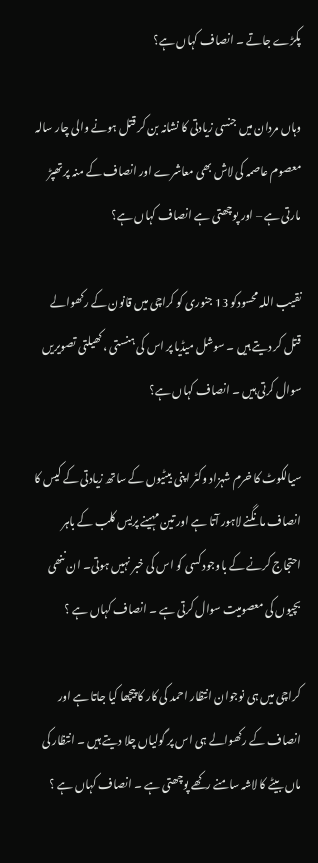پکڑے جاتے ۔ انصاف کہاں ہے؟

وہاں مردان میں جنسی زیادتی کا نشانہ بن کر قتل ہونے والی چار سالہ معصوم عاصمہ کی لاش بھی معاشرے اور انصاف کے منہ پر تھپڑ مارتی ہے – اور پوچھتی ہے انصاف کہاں ہے؟

نقیب اللہ محسودکو 13 جنوری کو کراچی میں قانون کے رکھوالے قتل کر دیتے ہیں ۔ سوشل میڈیا پر اس کی ہنستی ، کھیلتی تصویریں سوال کرتی ہیں ۔ انصاف کہاں ہے؟

سیالکوٹ کا خرم شہزاد وکٹر اپنی بیٹیوں کے ساتھ زیادتی کے کیس کا انصاف مانگنے لاہور آتا ہے اور تین مہینے پریس کلب کے باہر احتجاج کرنے کے باوجود کسی کو اس کی خبر نہیں ہوتی۔ ان ننھی بچیوں کی معصومیت سوال کرتی ہے ۔ انصاف کہاں ہے ؟

کراچی میں ہی نوجوان انتظار احمد کی کار کا پیچھا کیا جاتا ہے اور انصاف کے رکھوالے ہی اس پر گولیاں چلا دیتے ہیں ۔ انتظار کی ماں بیٹے کا لاشہ سامنے رکھے پوچھتی ہے ۔ انصاف کہاں ہے ؟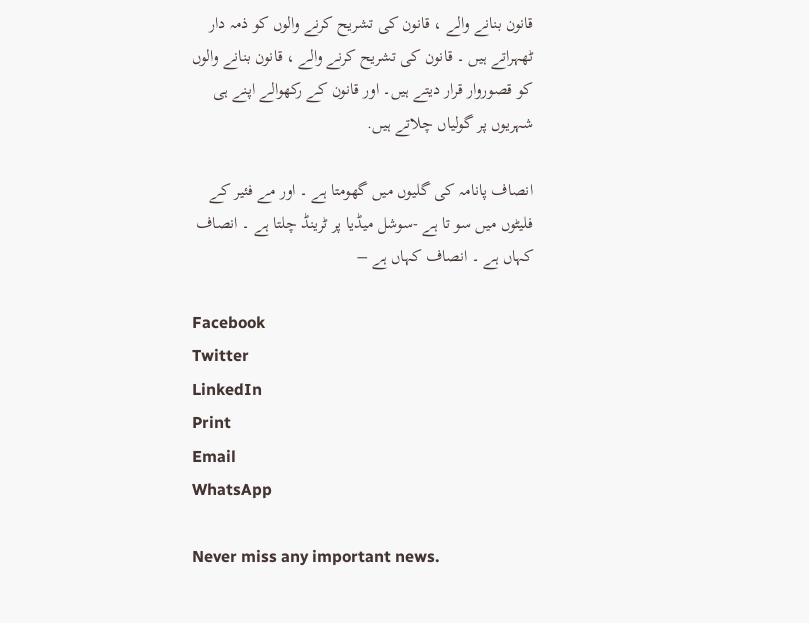قانون بنانے والے ، قانون کی تشریح کرنے والوں کو ذمہ دار ٹھہراتے ہیں ۔ قانون کی تشریح کرنے والے ، قانون بنانے والوں کو قصوروار قرار دیتے ہیں۔ اور قانون کے رکھوالے اپنے ہی شہریوں پر گولیاں چلاتے ہیں.

انصاف پانامہ کی گلیوں میں گھومتا ہے ۔ اور مے فئیر کے فلیٹوں میں سو تا ہے -سوشل میڈیا پر ٹرینڈ چلتا ہے ۔ انصاف کہاں ہے ۔ انصاف کہاں ہے –

Facebook
Twitter
LinkedIn
Print
Email
WhatsApp

Never miss any important news.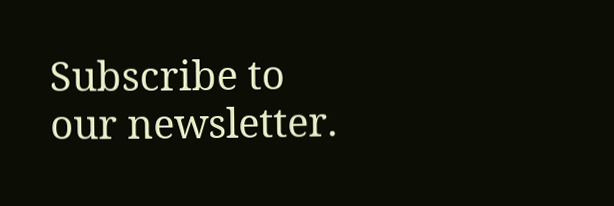Subscribe to our newsletter.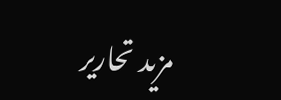مزید تحاریر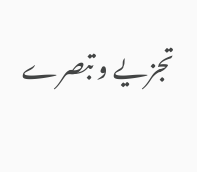تجزیے و تبصرے